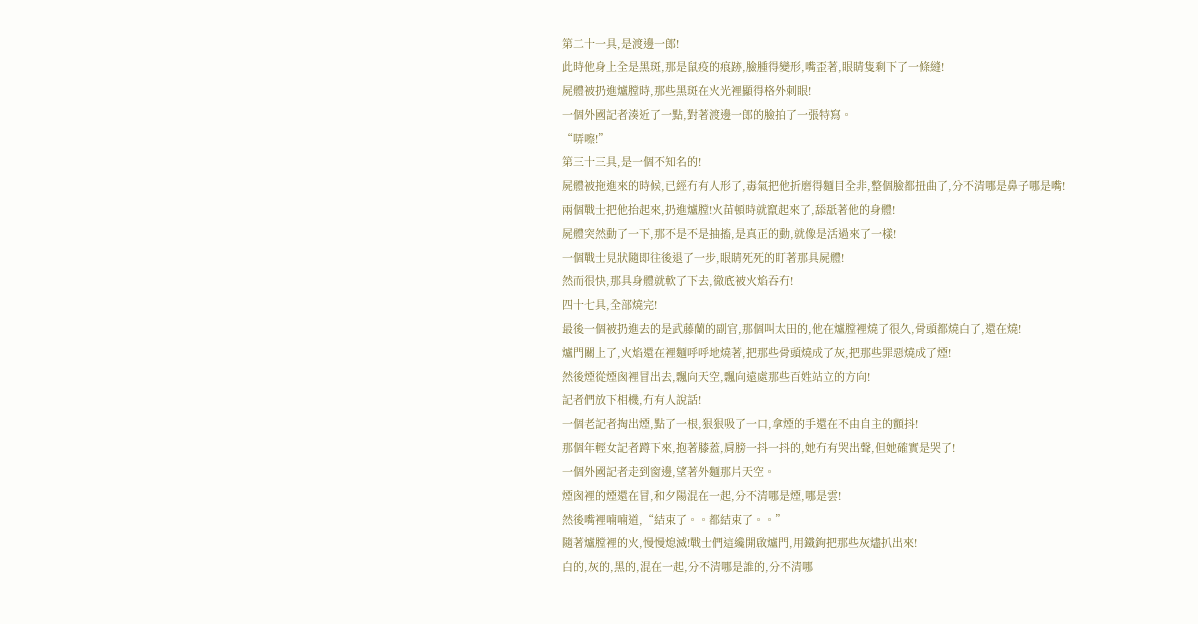第二十一具,是渡邊一郎!
此時他身上全是黑斑,那是鼠疫的痕跡,臉腫得變形,嘴歪著,眼睛隻剩下了一條縫!
屍體被扔進爐膛時,那些黑斑在火光裡顯得格外刺眼!
一個外國記者湊近了一點,對著渡邊一郎的臉拍了一張特寫。
“哢嚓!”
第三十三具,是一個不知名的!
屍體被拖進來的時候,已經冇有人形了,毒氣把他折磨得麵目全非,整個臉都扭曲了,分不清哪是鼻子哪是嘴!
兩個戰士把他抬起來,扔進爐膛!火苗頓時就竄起來了,舔舐著他的身體!
屍體突然動了一下,那不是不是抽搐,是真正的動,就像是活過來了一樣!
一個戰士見狀隨即往後退了一步,眼睛死死的盯著那具屍體!
然而很快,那具身體就軟了下去,徹底被火焰吞冇!
四十七具,全部燒完!
最後一個被扔進去的是武藤蘭的副官,那個叫太田的,他在爐膛裡燒了很久,骨頭都燒白了,還在燒!
爐門關上了,火焰還在裡麵呼呼地燒著,把那些骨頭燒成了灰,把那些罪惡燒成了煙!
然後煙從煙囪裡冒出去,飄向天空,飄向遠處那些百姓站立的方向!
記者們放下相機,冇有人說話!
一個老記者掏出煙,點了一根,狠狠吸了一口,拿煙的手還在不由自主的顫抖!
那個年輕女記者蹲下來,抱著膝蓋,肩膀一抖一抖的,她冇有哭出聲,但她確實是哭了!
一個外國記者走到窗邊,望著外麵那片天空。
煙囪裡的煙還在冒,和夕陽混在一起,分不清哪是煙,哪是雲!
然後嘴裡喃喃道,“結束了。。都結束了。。”
隨著爐膛裡的火,慢慢熄滅!戰士們這纔開啟爐門,用鐵鉤把那些灰燼扒出來!
白的,灰的,黑的,混在一起,分不清哪是誰的,分不清哪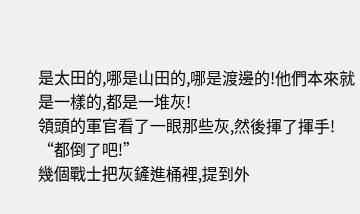是太田的,哪是山田的,哪是渡邊的!他們本來就是一樣的,都是一堆灰!
領頭的軍官看了一眼那些灰,然後揮了揮手!
“都倒了吧!”
幾個戰士把灰鏟進桶裡,提到外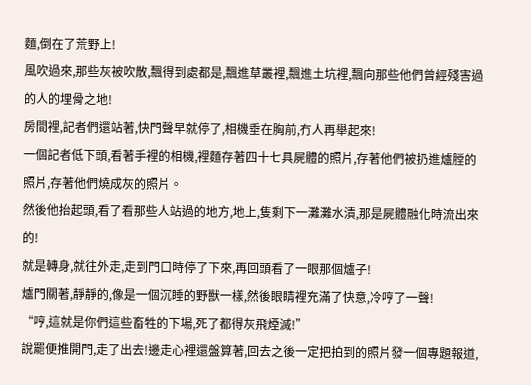麵,倒在了荒野上!
風吹過來,那些灰被吹散,飄得到處都是,飄進草叢裡,飄進土坑裡,飄向那些他們曾經殘害過的人的埋骨之地!
房間裡,記者們還站著,快門聲早就停了,相機垂在胸前,冇人再舉起來!
一個記者低下頭,看著手裡的相機,裡麵存著四十七具屍體的照片,存著他們被扔進爐膛的照片,存著他們燒成灰的照片。
然後他抬起頭,看了看那些人站過的地方,地上,隻剩下一灘灘水漬,那是屍體融化時流出來的!
就是轉身,就往外走,走到門口時停了下來,再回頭看了一眼那個爐子!
爐門關著,靜靜的,像是一個沉睡的野獸一樣,然後眼睛裡充滿了快意,冷哼了一聲!
“哼,這就是你們這些畜牲的下場,死了都得灰飛煙滅!”
說罷便推開門,走了出去!邊走心裡還盤算著,回去之後一定把拍到的照片發一個專題報道,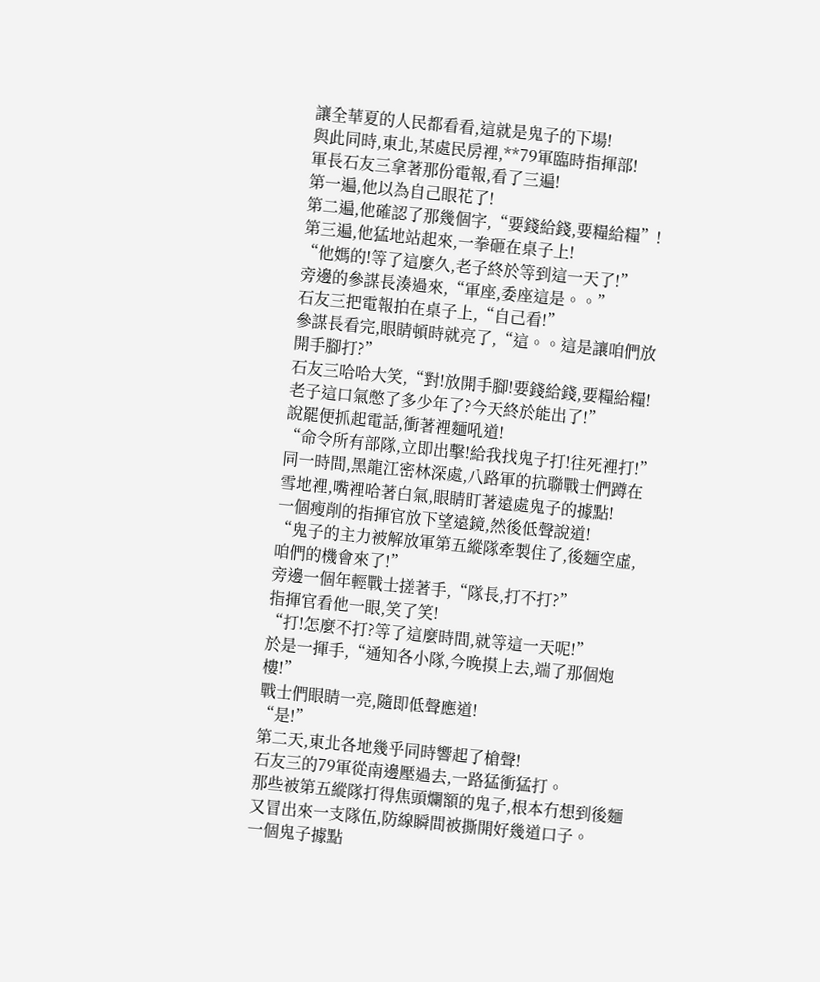讓全華夏的人民都看看,這就是鬼子的下場!
與此同時,東北,某處民房裡,**79軍臨時指揮部!
軍長石友三拿著那份電報,看了三遍!
第一遍,他以為自己眼花了!
第二遍,他確認了那幾個字,“要錢給錢,要糧給糧”!
第三遍,他猛地站起來,一拳砸在桌子上!
“他媽的!等了這麼久,老子終於等到這一天了!”
旁邊的參謀長湊過來,“軍座,委座這是。。”
石友三把電報拍在桌子上,“自己看!”
參謀長看完,眼睛頓時就亮了,“這。。這是讓咱們放開手腳打?”
石友三哈哈大笑,“對!放開手腳!要錢給錢,要糧給糧!老子這口氣憋了多少年了?今天終於能出了!”
說罷便抓起電話,衝著裡麵吼道!
“命令所有部隊,立即出擊!給我找鬼子打!往死裡打!”
同一時間,黑龍江密林深處,八路軍的抗聯戰士們蹲在雪地裡,嘴裡哈著白氣,眼睛盯著遠處鬼子的據點!
一個瘦削的指揮官放下望遠鏡,然後低聲說道!
“鬼子的主力被解放軍第五縱隊牽製住了,後麵空虛,咱們的機會來了!”
旁邊一個年輕戰士搓著手,“隊長,打不打?”
指揮官看他一眼,笑了笑!
“打!怎麼不打?等了這麼時間,就等這一天呢!”
於是一揮手,“通知各小隊,今晚摸上去,端了那個炮樓!”
戰士們眼睛一亮,隨即低聲應道!
“是!”
第二天,東北各地幾乎同時響起了槍聲!
石友三的79軍從南邊壓過去,一路猛衝猛打。
那些被第五縱隊打得焦頭爛額的鬼子,根本冇想到後麵又冒出來一支隊伍,防線瞬間被撕開好幾道口子。
一個鬼子據點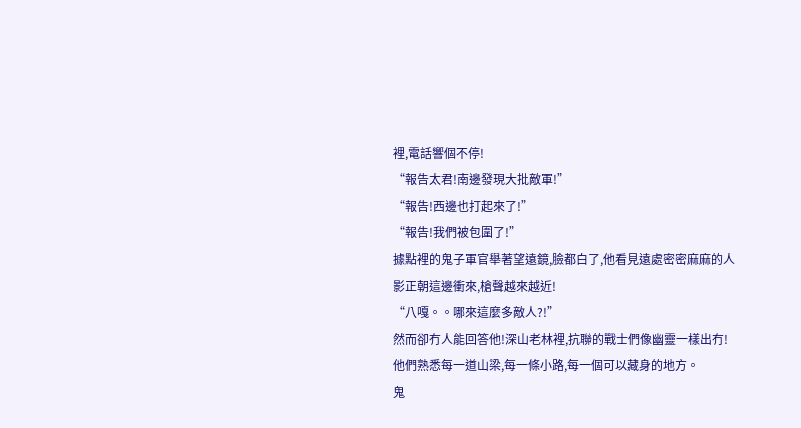裡,電話響個不停!
“報告太君!南邊發現大批敵軍!”
“報告!西邊也打起來了!”
“報告!我們被包圍了!”
據點裡的鬼子軍官舉著望遠鏡,臉都白了,他看見遠處密密麻麻的人影正朝這邊衝來,槍聲越來越近!
“八嘎。。哪來這麼多敵人?!”
然而卻冇人能回答他!深山老林裡,抗聯的戰士們像幽靈一樣出冇!
他們熟悉每一道山梁,每一條小路,每一個可以藏身的地方。
鬼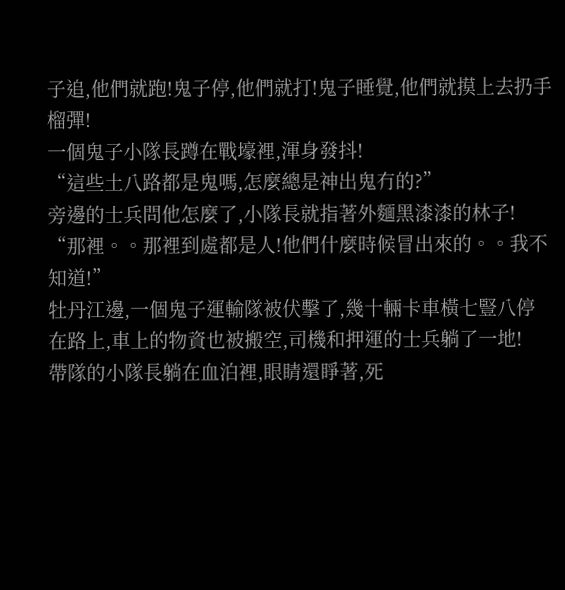子追,他們就跑!鬼子停,他們就打!鬼子睡覺,他們就摸上去扔手榴彈!
一個鬼子小隊長蹲在戰壕裡,渾身發抖!
“這些土八路都是鬼嗎,怎麼總是神出鬼冇的?”
旁邊的士兵問他怎麼了,小隊長就指著外麵黑漆漆的林子!
“那裡。。那裡到處都是人!他們什麼時候冒出來的。。我不知道!”
牡丹江邊,一個鬼子運輸隊被伏擊了,幾十輛卡車橫七豎八停在路上,車上的物資也被搬空,司機和押運的士兵躺了一地!
帶隊的小隊長躺在血泊裡,眼睛還睜著,死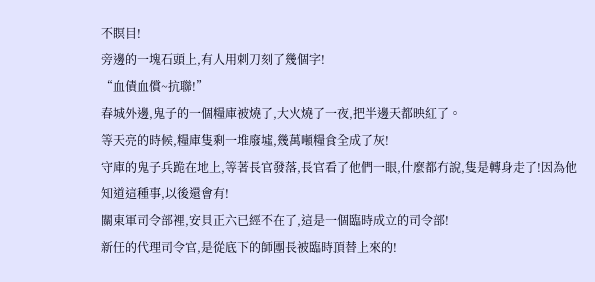不瞑目!
旁邊的一塊石頭上,有人用刺刀刻了幾個字!
“血債血償~抗聯!”
春城外邊,鬼子的一個糧庫被燒了,大火燒了一夜,把半邊天都映紅了。
等天亮的時候,糧庫隻剩一堆廢墟,幾萬噸糧食全成了灰!
守庫的鬼子兵跪在地上,等著長官發落,長官看了他們一眼,什麼都冇說,隻是轉身走了!因為他知道這種事,以後還會有!
關東軍司令部裡,安貝正六已經不在了,這是一個臨時成立的司令部!
新任的代理司令官,是從底下的師團長被臨時頂替上來的!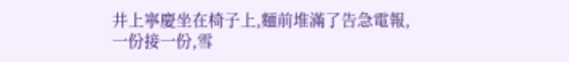井上寧慶坐在椅子上,麵前堆滿了告急電報,一份接一份,雪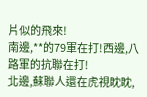片似的飛來!
南邊,**的79軍在打!西邊,八路軍的抗聯在打!
北邊,蘇聯人還在虎視眈眈,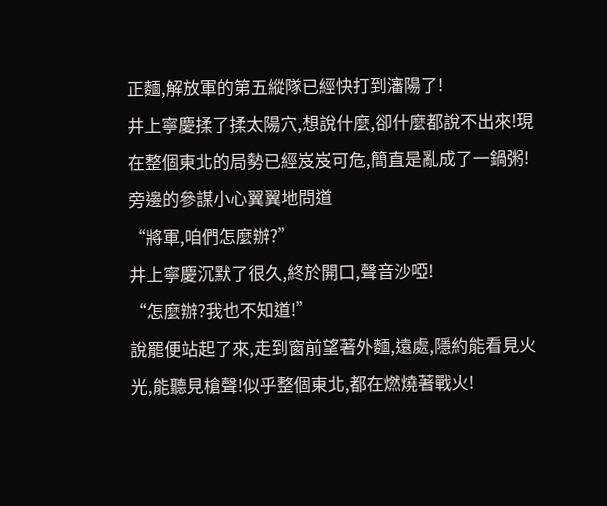正麵,解放軍的第五縱隊已經快打到瀋陽了!
井上寧慶揉了揉太陽穴,想說什麼,卻什麼都說不出來!現在整個東北的局勢已經岌岌可危,簡直是亂成了一鍋粥!
旁邊的參謀小心翼翼地問道
“將軍,咱們怎麼辦?”
井上寧慶沉默了很久,終於開口,聲音沙啞!
“怎麼辦?我也不知道!”
說罷便站起了來,走到窗前望著外麵,遠處,隱約能看見火光,能聽見槍聲!似乎整個東北,都在燃燒著戰火!